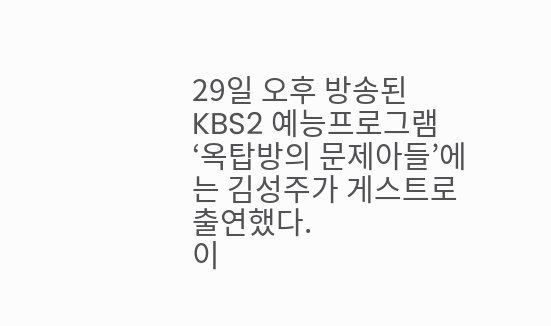29일 오후 방송된 KBS2 예능프로그램 ‘옥탑방의 문제아들’에는 김성주가 게스트로 출연했다.
이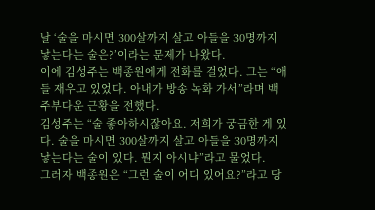날 ‘술을 마시면 300살까지 살고 아들을 30명까지 낳는다는 술은?’이라는 문제가 나왔다.
이에 김성주는 백종원에게 전화를 걸었다. 그는 “애들 재우고 있었다. 아내가 방송 녹화 가서”라며 백주부다운 근황을 전했다.
김성주는 “술 좋아하시잖아요. 저희가 궁금한 게 있다. 술을 마시면 300살까지 살고 아들을 30명까지 낳는다는 술이 있다. 뭔지 아시냐”라고 물었다.
그러자 백종원은 “그런 술이 어디 있어요?”라고 당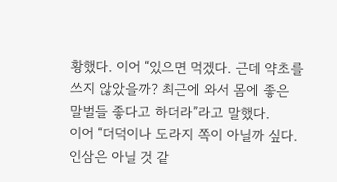황했다. 이어 “있으면 먹겠다. 근데 약초를 쓰지 않았을까? 최근에 와서 몸에 좋은 말벌들 좋다고 하더라”라고 말했다.
이어 “더덕이나 도라지 쪽이 아닐까 싶다. 인삼은 아닐 것 같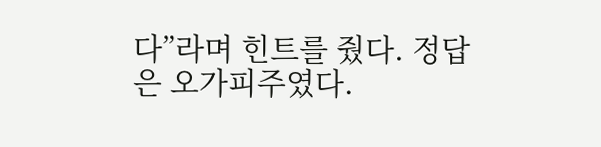다”라며 힌트를 줬다. 정답은 오가피주였다.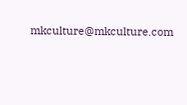mkculture@mkculture.com